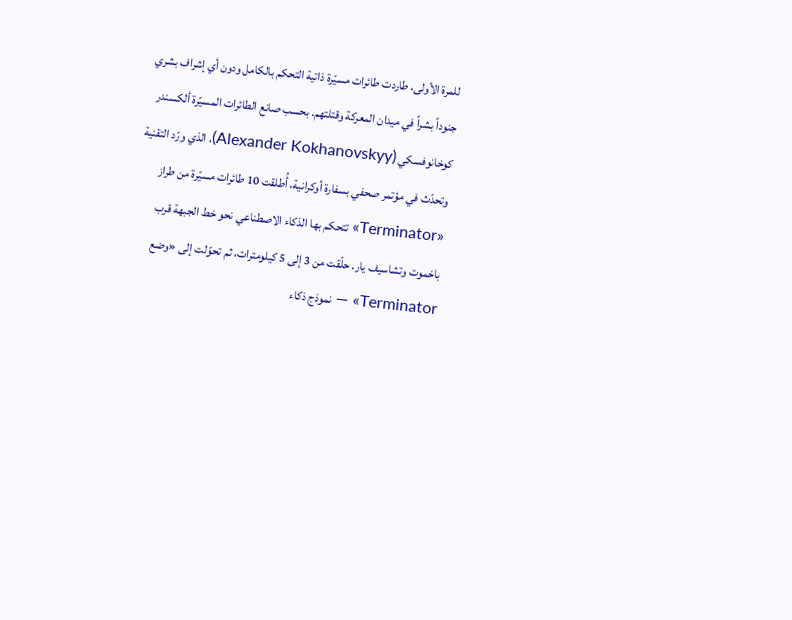للمرة الأولى، طاردت طائرات مسيّرة ذاتية التحكم بالكامل ودون أي إشراف بشري جنوداً بشراً في ميدان المعركة وقتلتهم. بحسب صانع الطائرات المسيّرة ألكسندر كوخانوفسكي (Alexander Kokhanovskyy)، الذي ورّد التقنية وتحدّث في مؤتمر صحفي بسفارة أوكرانية، أُطلقت 10 طائرات مسيّرة من طراز «Terminator» تتحكم بها الذكاء الاصطناعي نحو خط الجبهة قرب باخموت وتشاسيف يار. حلّقت من 3 إلى 5 كيلومترات، ثم تحوّلت إلى «وضع Terminator» — نموذج ذكاء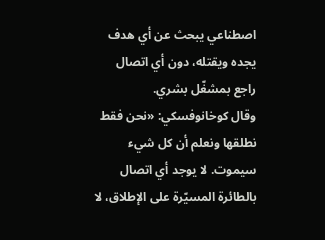اصطناعي يبحث عن أي هدف يجده ويقتله، دون أي اتصال راجع بمشغّل بشري.
وقال كوخانوفسكي: «نحن فقط نطلقها ونعلم أن كل شيء سيموت. لا يوجد أي اتصال بالطائرة المسيّرة على الإطلاق، لا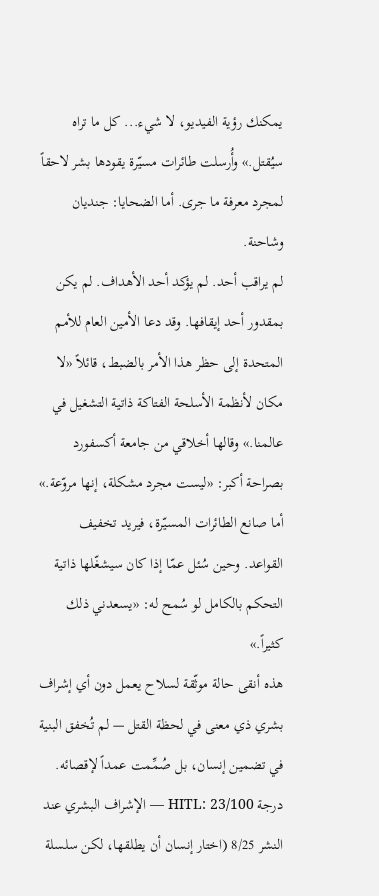يمكنك رؤية الفيديو، لا شيء... كل ما تراه سيُقتل.» وأُرسلت طائرات مسيّرة يقودها بشر لاحقاً لمجرد معرفة ما جرى. أما الضحايا: جنديان وشاحنة.
لم يراقب أحد. لم يؤكد أحد الأهداف. لم يكن بمقدور أحد إيقافها. وقد دعا الأمين العام للأمم المتحدة إلى حظر هذا الأمر بالضبط، قائلاً «لا مكان لأنظمة الأسلحة الفتاكة ذاتية التشغيل في عالمنا.» وقالها أخلاقي من جامعة أكسفورد بصراحة أكبر: «ليست مجرد مشكلة، إنها مروّعة.» أما صانع الطائرات المسيّرة، فيريد تخفيف القواعد. وحين سُئل عمّا إذا كان سيشغّلها ذاتية التحكم بالكامل لو سُمح له: «يسعدني ذلك كثيراً.»
هذه أنقى حالة موثّقة لسلاح يعمل دون أي إشراف بشري ذي معنى في لحظة القتل — لم تُخفق البنية في تضمين إنسان، بل صُمِّمت عمداً لإقصائه. درجة HITL: 23/100 — الإشراف البشري عند النشر 8/25 (اختار إنسان أن يطلقها، لكن سلسلة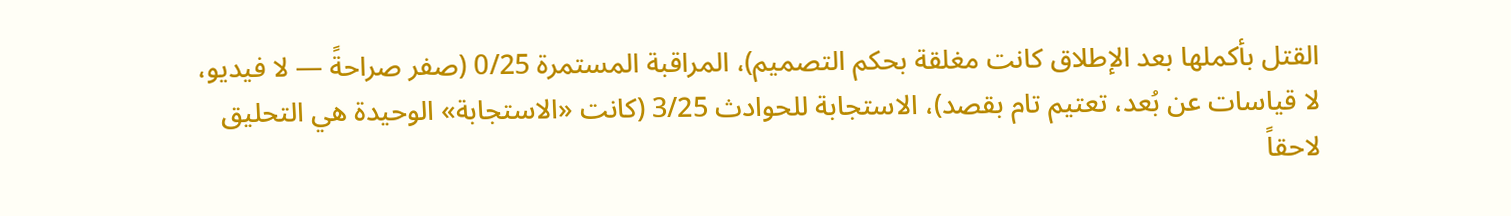القتل بأكملها بعد الإطلاق كانت مغلقة بحكم التصميم)، المراقبة المستمرة 0/25 (صفر صراحةً — لا فيديو، لا قياسات عن بُعد، تعتيم تام بقصد)، الاستجابة للحوادث 3/25 (كانت «الاستجابة» الوحيدة هي التحليق لاحقاً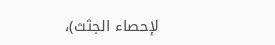لإحصاء الجثث)،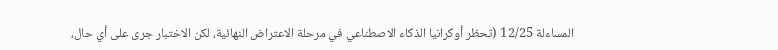المساءلة 12/25 (تحظر أوكرانيا الذكاء الاصطناعي في مرحلة الاعتراض النهائية، لكن الاختبار جرى على أي حال،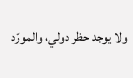ولا يوجد حظر دولي، والمورّد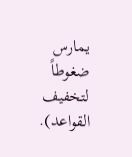يمارس ضغوطاً لتخفيف القواعد).